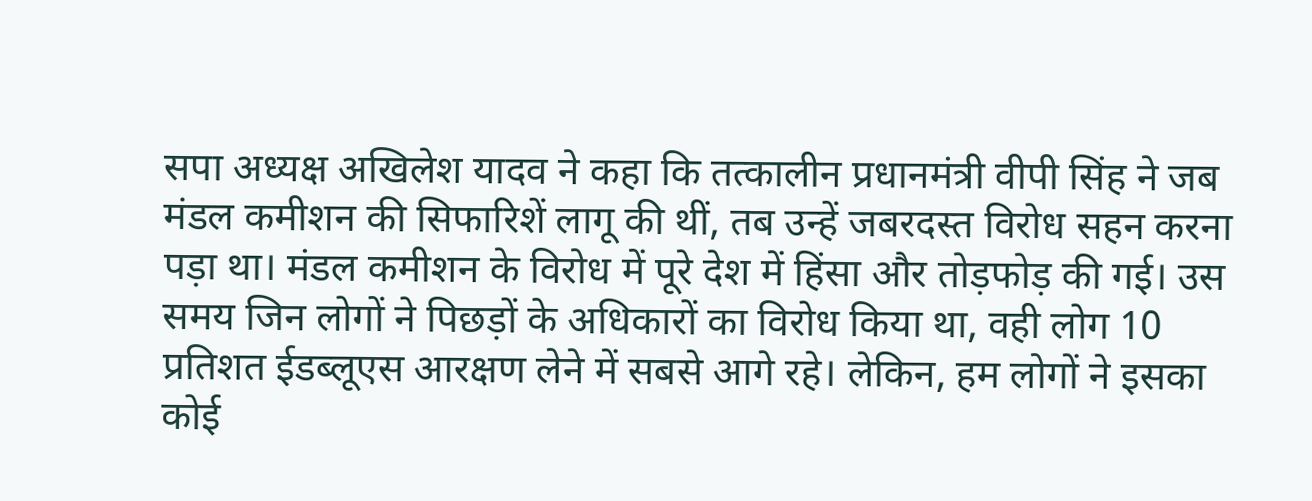सपा अध्यक्ष अखिलेश यादव ने कहा कि तत्कालीन प्रधानमंत्री वीपी सिंह ने जब मंडल कमीशन की सिफारिशें लागू की थीं, तब उन्हें जबरदस्त विरोध सहन करना पड़ा था। मंडल कमीशन के विरोध में पूरे देश में हिंसा और तोड़फोड़ की गई। उस समय जिन लोगों ने पिछड़ों के अधिकारों का विरोध किया था, वही लोग 10 प्रतिशत ईडब्लूएस आरक्षण लेने में सबसे आगे रहे। लेकिन, हम लोगों ने इसका कोई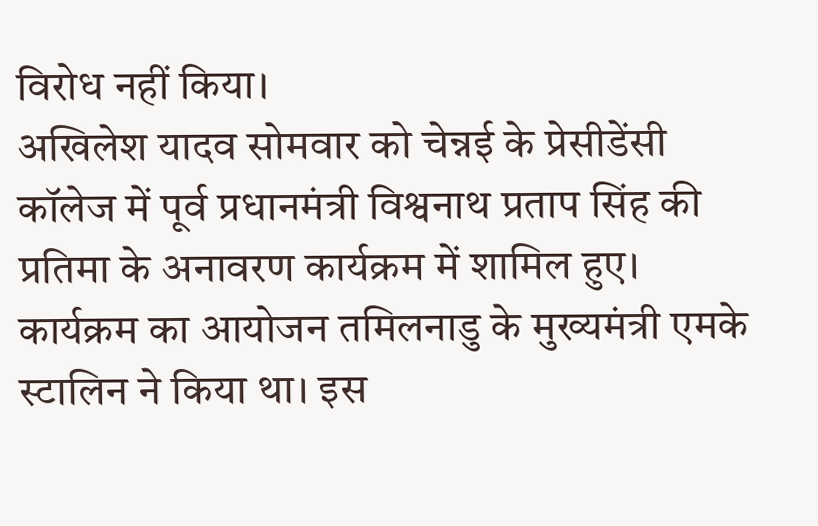विरोध नहीं किया।
अखिलेश यादव सोमवार को चेन्नई के प्रेसीडेंसी कॉलेज में पूर्व प्रधानमंत्री विश्वनाथ प्रताप सिंह की प्रतिमा के अनावरण कार्यक्रम में शामिल हुए। कार्यक्रम का आयोजन तमिलनाडु के मुख्यमंत्री एमके स्टालिन ने किया था। इस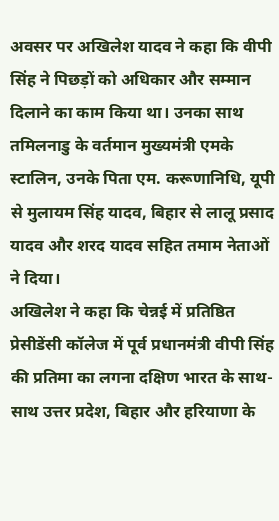अवसर पर अखिलेश यादव ने कहा कि वीपी सिंह ने पिछड़ों को अधिकार और सम्मान दिलाने का काम किया था। उनका साथ तमिलनाडु के वर्तमान मुख्यमंत्री एमके स्टालिन, उनके पिता एम. करूणानिधि, यूपी से मुलायम सिंह यादव, बिहार से लालू प्रसाद यादव और शरद यादव सहित तमाम नेताओं ने दिया।
अखिलेश ने कहा कि चेन्नई में प्रतिष्ठित प्रेसीडेंसी कॉलेज में पूर्व प्रधानमंत्री वीपी सिंह की प्रतिमा का लगना दक्षिण भारत के साथ-साथ उत्तर प्रदेश, बिहार और हरियाणा के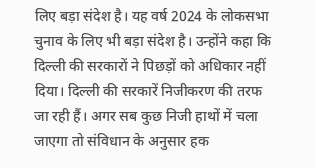लिए बड़ा संदेश है। यह वर्ष 2024 के लोकसभा चुनाव के लिए भी बड़ा संदेश है। उन्होंने कहा कि दिल्ली की सरकारों ने पिछड़ों को अधिकार नहीं दिया। दिल्ली की सरकारें निजीकरण की तरफ जा रही हैं। अगर सब कुछ निजी हाथों में चला जाएगा तो संविधान के अनुसार हक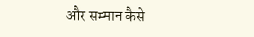और सम्मान कैसे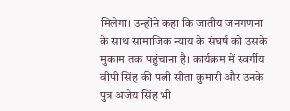मिलेगा। उन्होंने कहा कि जातीय जनगणना के साथ सामाजिक न्याय के संघर्ष को उसके मुकाम तक पहुंचाना है। कार्यक्रम में स्वर्गीय वीपी सिंह की पत्नी सीता कुमारी और उनके पुत्र अजेय सिंह भी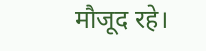मौजूद रहे।